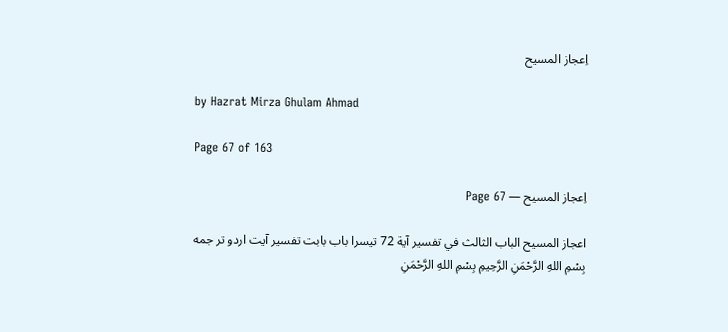اِعجاز المسیح

by Hazrat Mirza Ghulam Ahmad

Page 67 of 163

اِعجاز المسیح — Page 67

اعجاز المسيح الباب الثالث في تفسير آية 72 تیسرا باب بابت تفسیر آیت اردو تر جمه بِسْمِ اللهِ الرَّحْمَنِ الرَّحِيمِ بِسْمِ اللهِ الرَّحْمَنِ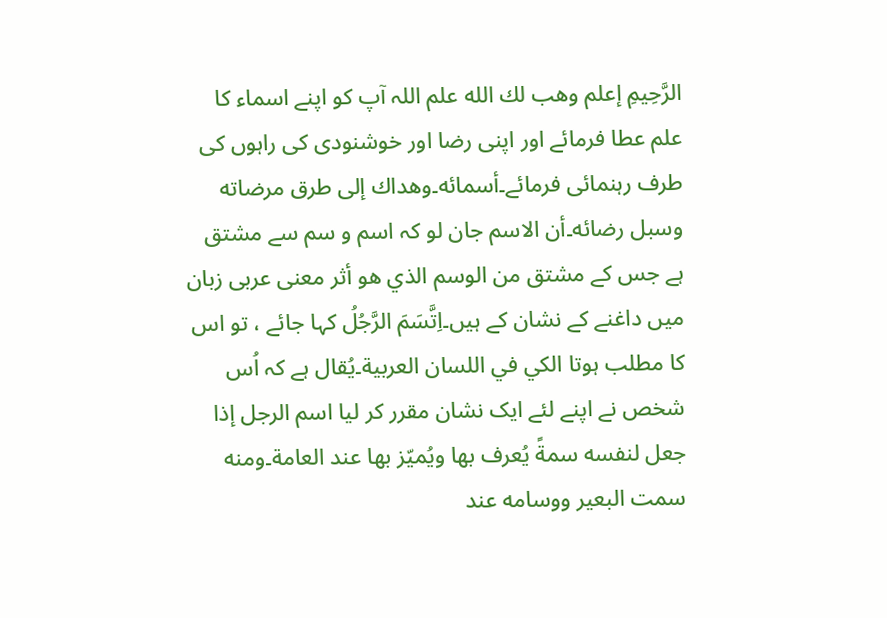الرَّحِيمِ إعلم وهب لك الله علم اللہ آپ کو اپنے اسماء کا علم عطا فرمائے اور اپنی رضا اور خوشنودی کی راہوں کی طرف رہنمائی فرمائے۔أسمائه۔وهداك إلى طرق مرضاته وسبل رضائه۔أن الاسم جان لو کہ اسم و سم سے مشتق ہے جس کے مشتق من الوسم الذي هو أثر معنى عربى زبان میں داغنے کے نشان کے ہیں۔اِتَّسَمَ الرَّجُلُ کہا جائے ، تو اس کا مطلب ہوتا الكي في اللسان العربية۔يُقال ہے کہ اُس شخص نے اپنے لئے ایک نشان مقرر کر لیا اسم الرجل إذا جعل لنفسه سمةً يُعرف بها ويُميّز بها عند العامة۔ومنه سمت البعير ووسامه عند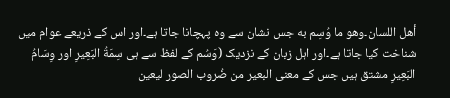أهل اللسان۔وهو ما وُسِم به جس نشان سے وہ پہچانا جاتا ہے۔اور اس کے ذریعے عوام میں شناخت کیا جاتا ہے۔اور اہل زبان کے نزدیک (وَسُم کے لفظ سے ہی سِمَةُ البَعِيرِ اور وِسَامُ البَعِيرِ مشتق ہیں جس کے معنی البعير من ضُروب الصور ليعين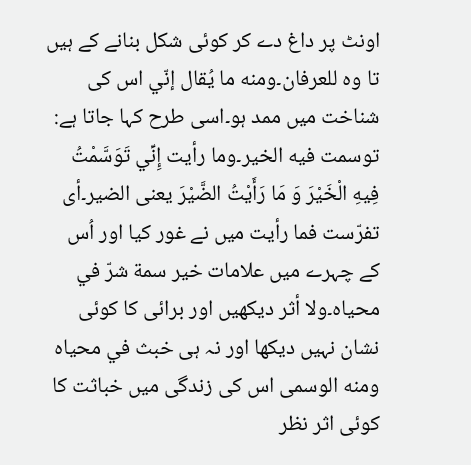اونٹ پر داغ دے کر کوئی شکل بنانے کے ہیں تا وہ للعرفان۔ومنه ما يُقال إنّي اس کی شناخت میں ممد ہو۔اسی طرح کہا جاتا ہے: توسمت فيه الخير۔وما رأيت إِنِّي تَوَسَّمْتُ فِيهِ الْخَيْرَ وَ مَا رَأَيْتُ الضَّيْرَ يعنى الضير۔أى تفرّست فما رأیت میں نے غور کیا اور اُس کے چہرے میں علامات خیر سمة شرّ في محياه۔ولا أثر دیکھیں اور برائی کا کوئی نشان نہیں دیکھا اور نہ ہی خبث في محياه ومنه الوسمی اس کی زندگی میں خباثت کا کوئی اثر نظر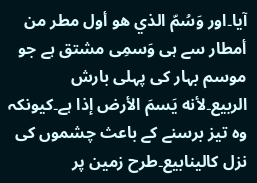آیا۔اور وَسُمّ الذي هو أول مطر من أمطار سے ہی وَسمِی مشتق ہے جو موسم بہار کی پہلی بارش الربيع۔لأنه يَسمَ الأرض إذا ہے۔کیونکہ وہ تیز برسنے کے باعث چشموں کی نزل كالينابيع۔طرح زمین پر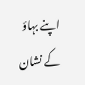اپنے بہاؤ کے نشان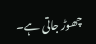چھوڑ جاتی ہے۔